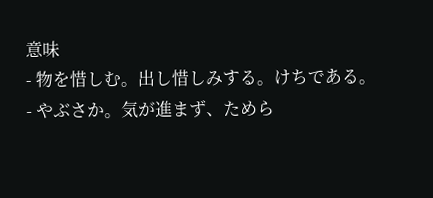意味
- 物を惜しむ。出し惜しみする。けちである。
- やぶさか。気が進まず、ためら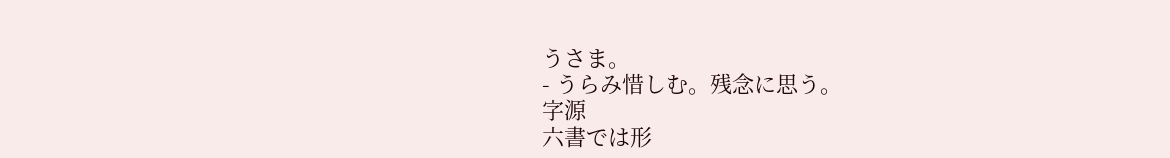うさま。
- うらみ惜しむ。残念に思う。
字源
六書では形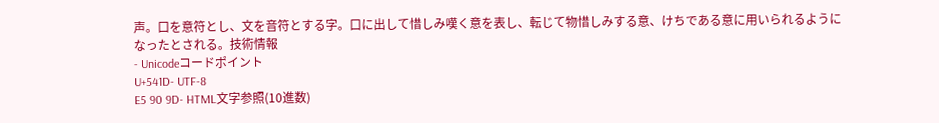声。口を意符とし、文を音符とする字。口に出して惜しみ嘆く意を表し、転じて物惜しみする意、けちである意に用いられるようになったとされる。技術情報
- Unicodeコードポイント
U+541D- UTF-8
E5 90 9D- HTML文字参照(10進数)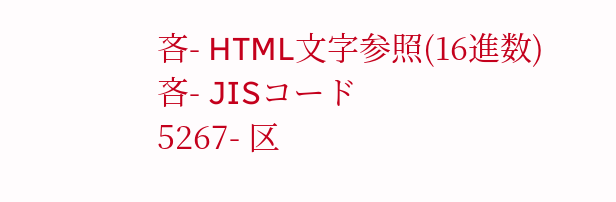吝- HTML文字参照(16進数)
吝- JISコード
5267- 区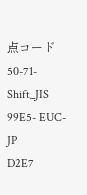点コード
50-71- Shift_JIS
99E5- EUC-JP
D2E7